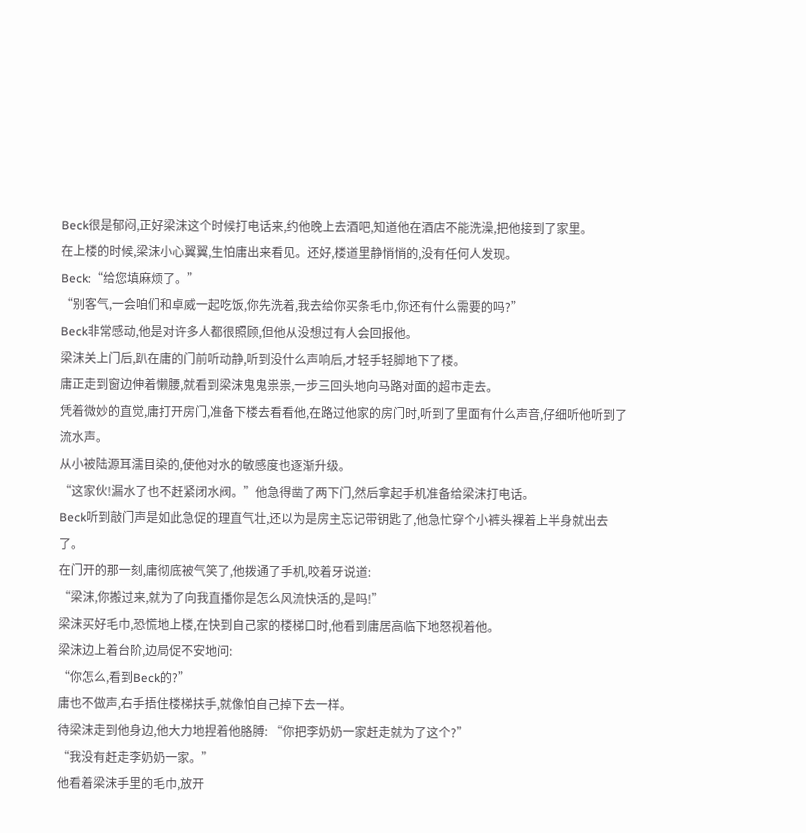Beck很是郁闷,正好梁沫这个时候打电话来,约他晚上去酒吧,知道他在酒店不能洗澡,把他接到了家里。
在上楼的时候,梁沫小心翼翼,生怕庸出来看见。还好,楼道里静悄悄的,没有任何人发现。
Beck:“给您填麻烦了。”
“别客气,一会咱们和卓威一起吃饭,你先洗着,我去给你买条毛巾,你还有什么需要的吗?”
Beck非常感动,他是对许多人都很照顾,但他从没想过有人会回报他。
梁沫关上门后,趴在庸的门前听动静,听到没什么声响后,才轻手轻脚地下了楼。
庸正走到窗边伸着懒腰,就看到梁沫鬼鬼祟祟,一步三回头地向马路对面的超市走去。
凭着微妙的直觉,庸打开房门,准备下楼去看看他,在路过他家的房门时,听到了里面有什么声音,仔细听他听到了流水声。
从小被陆源耳濡目染的,使他对水的敏感度也逐渐升级。
“这家伙!漏水了也不赶紧闭水阀。”他急得凿了两下门,然后拿起手机准备给梁沫打电话。
Beck听到敲门声是如此急促的理直气壮,还以为是房主忘记带钥匙了,他急忙穿个小裤头裸着上半身就出去了。
在门开的那一刻,庸彻底被气笑了,他拨通了手机,咬着牙说道:
“梁沫,你搬过来,就为了向我直播你是怎么风流快活的,是吗!”
梁沫买好毛巾,恐慌地上楼,在快到自己家的楼梯口时,他看到庸居高临下地怒视着他。
梁沫边上着台阶,边局促不安地问:
“你怎么,看到Beck的?”
庸也不做声,右手捂住楼梯扶手,就像怕自己掉下去一样。
待梁沫走到他身边,他大力地捏着他胳膊: “你把李奶奶一家赶走就为了这个?”
“我没有赶走李奶奶一家。”
他看着梁沫手里的毛巾,放开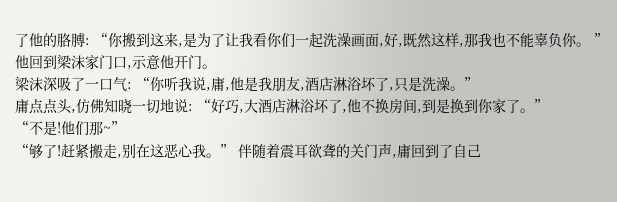了他的胳膊: “你搬到这来,是为了让我看你们一起洗澡画面,好,既然这样,那我也不能辜负你。 ”
他回到梁沫家门口,示意他开门。
梁沫深吸了一口气: “你听我说,庸,他是我朋友,酒店淋浴坏了,只是洗澡。”
庸点点头,仿佛知晓一切地说: “好巧,大酒店淋浴坏了,他不换房间,到是换到你家了。”
“不是!他们那~”
“够了!赶紧搬走,别在这恶心我。” 伴随着震耳欲聋的关门声,庸回到了自己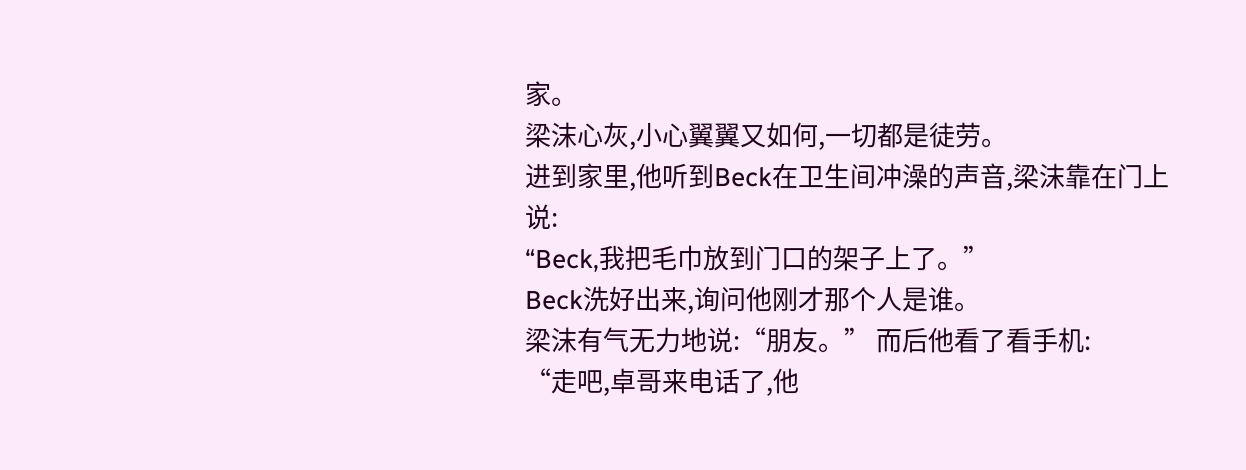家。
梁沫心灰,小心翼翼又如何,一切都是徒劳。
进到家里,他听到Beck在卫生间冲澡的声音,梁沫靠在门上说:
“Beck,我把毛巾放到门口的架子上了。”
Beck洗好出来,询问他刚才那个人是谁。
梁沫有气无力地说:“朋友。” 而后他看了看手机:
“走吧,卓哥来电话了,他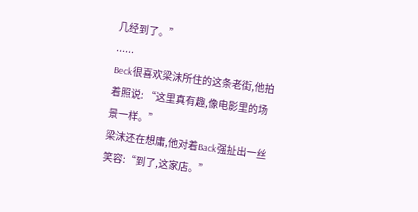几经到了。”
......
Beck很喜欢梁沫所住的这条老街,他拍着照说: “这里真有趣,像电影里的场景一样。”
梁沫还在想庸,他对着Back强扯出一丝笑容:“到了,这家店。”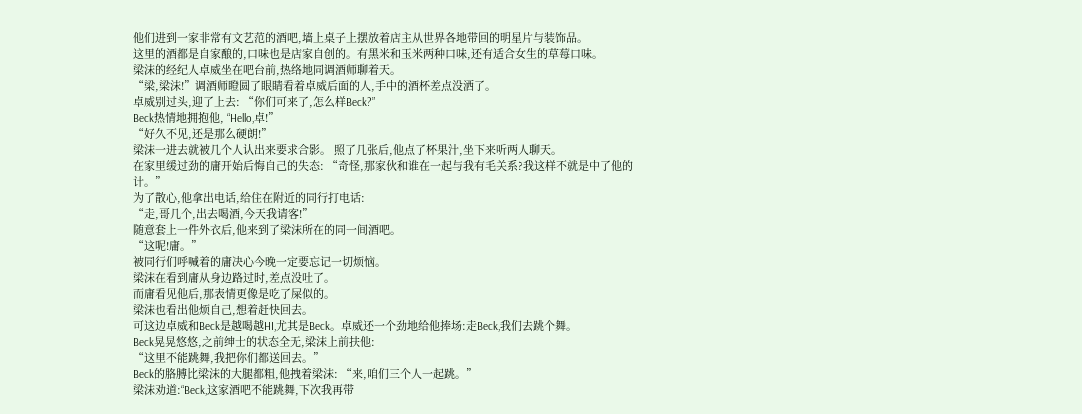他们进到一家非常有文艺范的酒吧,墙上桌子上摆放着店主从世界各地带回的明星片与装饰品。
这里的酒都是自家酿的,口味也是店家自创的。有黑米和玉米两种口味,还有适合女生的草莓口味。
梁沫的经纪人卓威坐在吧台前,热络地同调酒师聊着天。
“梁,梁沫!”调酒师瞪圆了眼睛看着卓威后面的人,手中的酒杯差点没洒了。
卓威别过头,迎了上去: “你们可来了,怎么样Beck?”
Beck热情地拥抱他, “Hello,卓!”
“好久不见,还是那么硬朗!”
梁沫一进去就被几个人认出来要求合影。 照了几张后,他点了杯果汁,坐下来听两人聊天。
在家里缓过劲的庸开始后悔自己的失态: “奇怪,那家伙和谁在一起与我有毛关系?我这样不就是中了他的计。”
为了散心,他拿出电话,给住在附近的同行打电话:
“走,哥几个,出去喝酒,今天我请客!”
随意套上一件外衣后,他来到了梁沫所在的同一间酒吧。
“这呢!庸。”
被同行们呼喊着的庸决心今晚一定要忘记一切烦恼。
梁沫在看到庸从身边路过时,差点没吐了。
而庸看见他后,那表情更像是吃了屎似的。
梁沫也看出他烦自己,想着赶快回去。
可这边卓威和Beck是越喝越HI,尤其是Beck。卓威还一个劲地给他捧场:走Beck,我们去跳个舞。
Beck晃晃悠悠,之前绅士的状态全无,梁沫上前扶他:
“这里不能跳舞,我把你们都送回去。”
Beck的胳膊比梁沫的大腿都粗,他拽着梁沫: “来,咱们三个人一起跳。”
梁沫劝道:“Beck,这家酒吧不能跳舞,下次我再带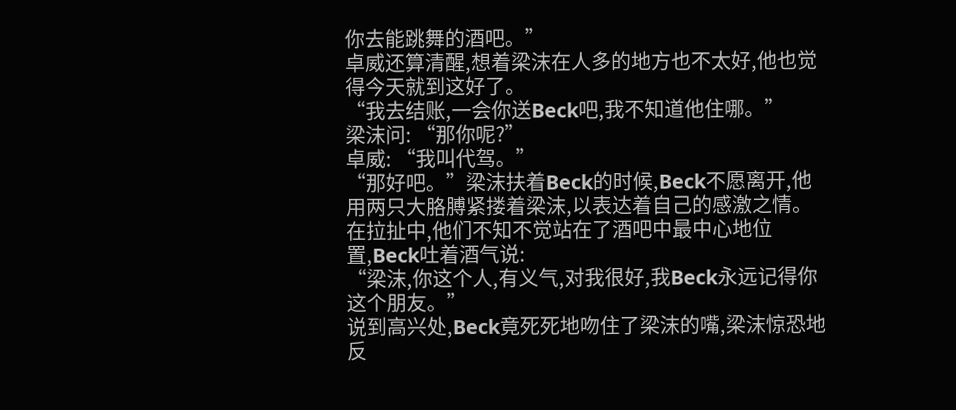你去能跳舞的酒吧。”
卓威还算清醒,想着梁沫在人多的地方也不太好,他也觉得今天就到这好了。
“我去结账,一会你送Beck吧,我不知道他住哪。”
梁沫问: “那你呢?”
卓威: “我叫代驾。”
“那好吧。”梁沫扶着Beck的时候,Beck不愿离开,他用两只大胳膊紧搂着梁沫,以表达着自己的感激之情。
在拉扯中,他们不知不觉站在了酒吧中最中心地位置,Beck吐着酒气说:
“梁沫,你这个人,有义气,对我很好,我Beck永远记得你这个朋友。”
说到高兴处,Beck竟死死地吻住了梁沫的嘴,梁沫惊恐地反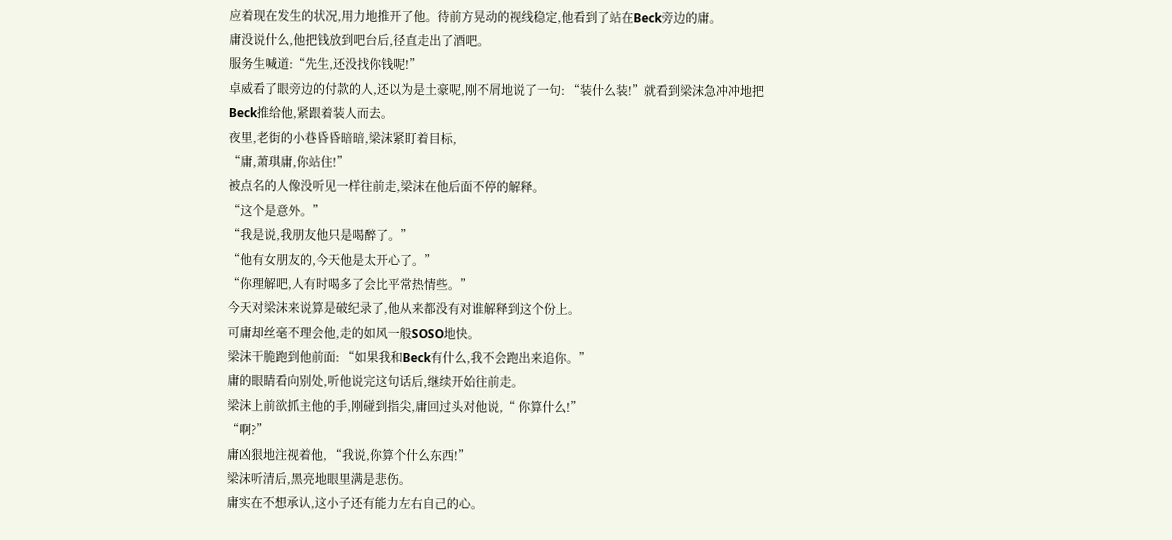应着现在发生的状况,用力地推开了他。待前方晃动的视线稳定,他看到了站在Beck旁边的庸。
庸没说什么,他把钱放到吧台后,径直走出了酒吧。
服务生喊道:“先生,还没找你钱呢!”
卓威看了眼旁边的付款的人,还以为是土豪呢,刚不屑地说了一句: “装什么装!”就看到梁沫急冲冲地把Beck推给他,紧跟着装人而去。
夜里,老街的小巷昏昏暗暗,梁沫紧盯着目标,
“庸,萧琪庸,你站住!”
被点名的人像没听见一样往前走,梁沫在他后面不停的解释。
“这个是意外。”
“我是说,我朋友他只是喝醉了。”
“他有女朋友的,今天他是太开心了。”
“你理解吧,人有时喝多了会比平常热情些。”
今天对梁沫来说算是破纪录了,他从来都没有对谁解释到这个份上。
可庸却丝毫不理会他,走的如风一般SOSO地快。
梁沫干脆跑到他前面: “如果我和Beck有什么,我不会跑出来追你。”
庸的眼睛看向别处,听他说完这句话后,继续开始往前走。
梁沫上前欲抓主他的手,刚碰到指尖,庸回过头对他说,“ 你算什么!”
“啊?”
庸凶狠地注视着他, “我说,你算个什么东西!”
梁沫听清后,黑亮地眼里满是悲伤。
庸实在不想承认,这小子还有能力左右自己的心。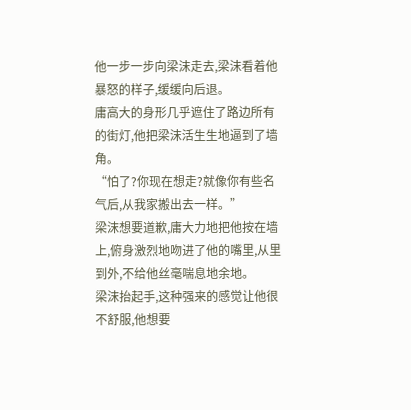他一步一步向梁沫走去,梁沫看着他暴怒的样子,缓缓向后退。
庸高大的身形几乎遮住了路边所有的街灯,他把梁沫活生生地逼到了墙角。
“怕了?你现在想走?就像你有些名气后,从我家搬出去一样。”
梁沫想要道歉,庸大力地把他按在墙上,俯身激烈地吻进了他的嘴里,从里到外,不给他丝毫喘息地余地。
梁沫抬起手,这种强来的感觉让他很不舒服,他想要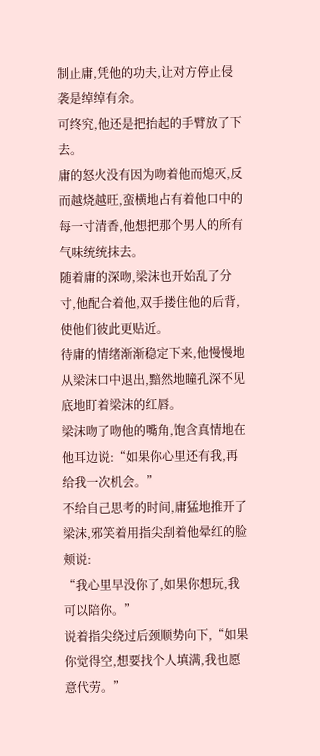制止庸,凭他的功夫,让对方停止侵袭是绰绰有余。
可终究,他还是把抬起的手臂放了下去。
庸的怒火没有因为吻着他而熄灭,反而越烧越旺,蛮横地占有着他口中的每一寸清香,他想把那个男人的所有气味统统抹去。
随着庸的深吻,梁沫也开始乱了分寸,他配合着他,双手搂住他的后背,使他们彼此更贴近。
待庸的情绪渐渐稳定下来,他慢慢地从梁沫口中退出,黯然地瞳孔深不见底地盯着梁沫的红唇。
梁沫吻了吻他的嘴角,饱含真情地在他耳边说:“如果你心里还有我,再给我一次机会。”
不给自己思考的时间,庸猛地推开了梁沫,邪笑着用指尖刮着他晕红的脸颊说:
“我心里早没你了,如果你想玩,我可以陪你。”
说着指尖绕过后颈顺势向下,“如果你觉得空,想要找个人填满,我也愿意代劳。”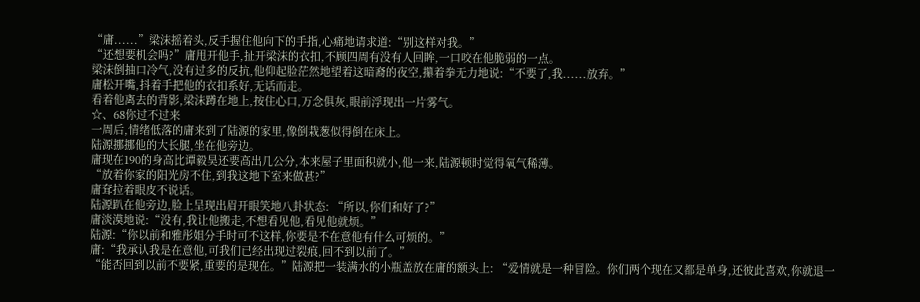“庸......”梁沫摇着头,反手握住他向下的手指,心痛地请求道:“别这样对我。”
“还想要机会吗?”庸甩开他手,扯开梁沫的衣扣,不顾四周有没有人回眸,一口咬在他脆弱的一点。
梁沫倒抽口冷气,没有过多的反抗,他仰起脸茫然地望着这暗裔的夜空,攥着拳无力地说:“不要了,我......放弃。”
庸松开嘴,抖着手把他的衣扣系好,无话而走。
看着他离去的背影,梁沫蹲在地上,按住心口,万念俱灰,眼前浮现出一片雾气。
☆、68你过不过来
一周后,情绪低落的庸来到了陆源的家里,像倒栽葱似得倒在床上。
陆源挪挪他的大长腿,坐在他旁边。
庸现在190的身高比谭毅昊还要高出几公分,本来屋子里面积就小,他一来,陆源顿时觉得氧气稀薄。
“放着你家的阳光房不住,到我这地下室来做甚?”
庸耷拉着眼皮不说话。
陆源趴在他旁边,脸上呈现出眉开眼笑地八卦状态: “所以,你们和好了?”
庸淡漠地说:“没有,我让他搬走,不想看见他,看见他就烦。”
陆源:“你以前和雅彤姐分手时可不这样,你要是不在意他有什么可烦的。”
庸:“我承认我是在意他,可我们已经出现过裂痕,回不到以前了。”
“能否回到以前不要紧,重要的是现在。”陆源把一装满水的小瓶盖放在庸的额头上: “爱情就是一种冒险。你们两个现在又都是单身,还彼此喜欢,你就退一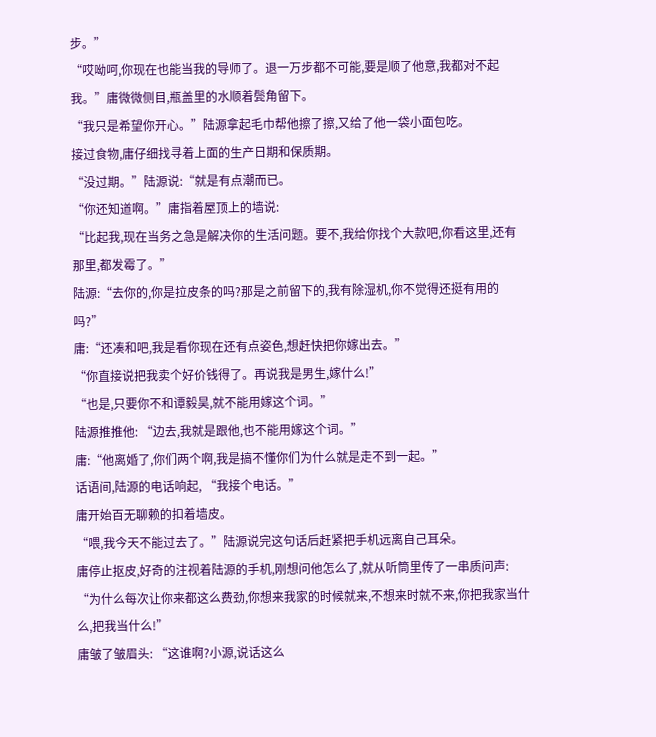步。”
“哎呦呵,你现在也能当我的导师了。退一万步都不可能,要是顺了他意,我都对不起我。”庸微微侧目,瓶盖里的水顺着鬓角留下。
“我只是希望你开心。”陆源拿起毛巾帮他擦了擦,又给了他一袋小面包吃。
接过食物,庸仔细找寻着上面的生产日期和保质期。
“没过期。”陆源说:“就是有点潮而已。
“你还知道啊。”庸指着屋顶上的墙说:
“比起我,现在当务之急是解决你的生活问题。要不,我给你找个大款吧,你看这里,还有那里,都发霉了。”
陆源:“去你的,你是拉皮条的吗?那是之前留下的,我有除湿机,你不觉得还挺有用的吗?”
庸:“还凑和吧,我是看你现在还有点姿色,想赶快把你嫁出去。”
“你直接说把我卖个好价钱得了。再说我是男生,嫁什么!”
“也是,只要你不和谭毅昊,就不能用嫁这个词。”
陆源推推他: “边去,我就是跟他,也不能用嫁这个词。”
庸:“他离婚了,你们两个啊,我是搞不懂你们为什么就是走不到一起。”
话语间,陆源的电话响起, “我接个电话。”
庸开始百无聊赖的扣着墙皮。
“喂,我今天不能过去了。”陆源说完这句话后赶紧把手机远离自己耳朵。
庸停止抠皮,好奇的注视着陆源的手机,刚想问他怎么了,就从听筒里传了一串质问声:
“为什么每次让你来都这么费劲,你想来我家的时候就来,不想来时就不来,你把我家当什么,把我当什么!”
庸皱了皱眉头: “这谁啊?小源,说话这么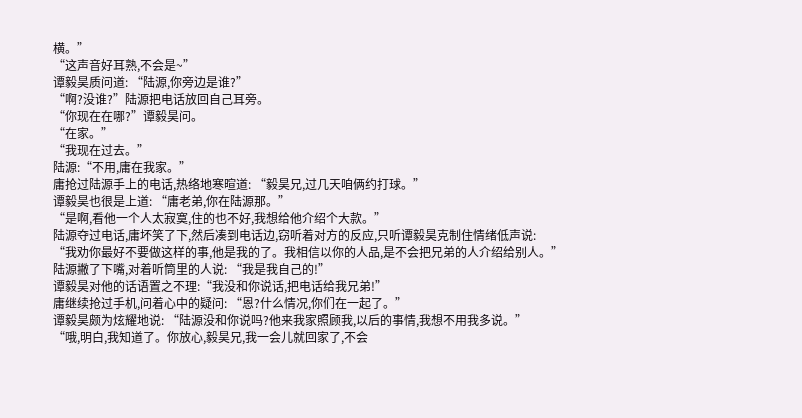横。”
“这声音好耳熟,不会是~”
谭毅昊质问道: “陆源,你旁边是谁?”
“啊?没谁?”陆源把电话放回自己耳旁。
“你现在在哪?”谭毅昊问。
“在家。”
“我现在过去。”
陆源:“不用,庸在我家。”
庸抢过陆源手上的电话,热络地寒暄道: “毅昊兄,过几天咱俩约打球。”
谭毅昊也很是上道: “庸老弟,你在陆源那。”
“是啊,看他一个人太寂寞,住的也不好,我想给他介绍个大款。”
陆源夺过电话,庸坏笑了下,然后凑到电话边,窃听着对方的反应,只听谭毅昊克制住情绪低声说:
“我劝你最好不要做这样的事,他是我的了。我相信以你的人品,是不会把兄弟的人介绍给别人。”
陆源撇了下嘴,对着听筒里的人说: “我是我自己的!”
谭毅昊对他的话语置之不理:“我没和你说话,把电话给我兄弟!”
庸继续抢过手机,问着心中的疑问: “恩?什么情况,你们在一起了。”
谭毅昊颇为炫耀地说: “陆源没和你说吗?他来我家照顾我,以后的事情,我想不用我多说。”
“哦,明白,我知道了。你放心,毅昊兄,我一会儿就回家了,不会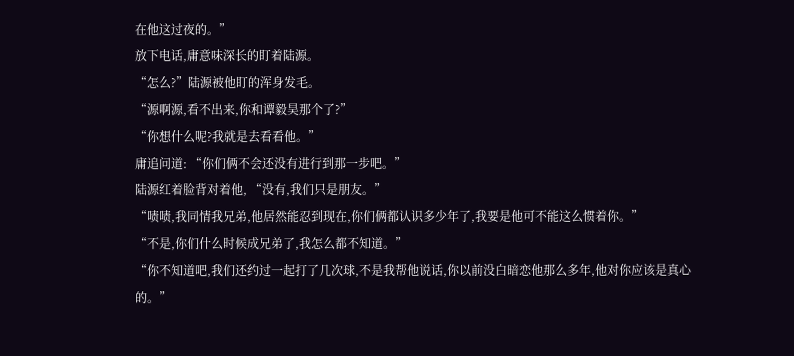在他这过夜的。”
放下电话,庸意味深长的盯着陆源。
“怎么?”陆源被他盯的浑身发毛。
“源啊源,看不出来,你和谭毅昊那个了?”
“你想什么呢?我就是去看看他。”
庸追问道: “你们俩不会还没有进行到那一步吧。”
陆源红着脸背对着他, “没有,我们只是朋友。”
“啧啧,我同情我兄弟,他居然能忍到现在,你们俩都认识多少年了,我要是他可不能这么惯着你。”
“不是,你们什么时候成兄弟了,我怎么都不知道。”
“你不知道吧,我们还约过一起打了几次球,不是我帮他说话,你以前没白暗恋他那么多年,他对你应该是真心的。”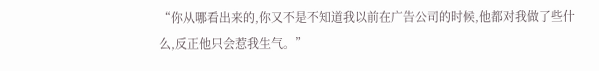“你从哪看出来的,你又不是不知道我以前在广告公司的时候,他都对我做了些什么,反正他只会惹我生气。”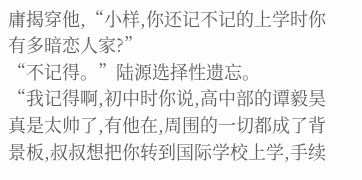庸揭穿他,“小样,你还记不记的上学时你有多暗恋人家?”
“不记得。”陆源选择性遗忘。
“我记得啊,初中时你说,高中部的谭毅昊真是太帅了,有他在,周围的一切都成了背景板,叔叔想把你转到国际学校上学,手续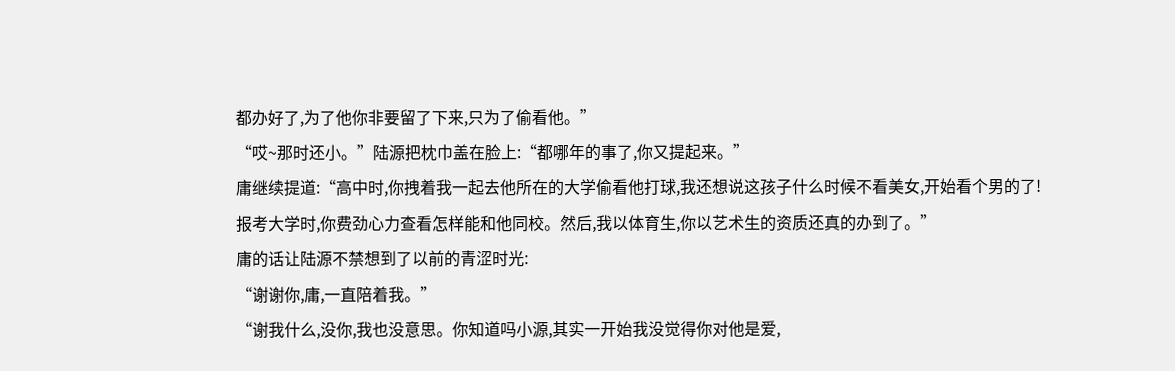都办好了,为了他你非要留了下来,只为了偷看他。”
“哎~那时还小。”陆源把枕巾盖在脸上:“都哪年的事了,你又提起来。”
庸继续提道:“高中时,你拽着我一起去他所在的大学偷看他打球,我还想说这孩子什么时候不看美女,开始看个男的了!
报考大学时,你费劲心力查看怎样能和他同校。然后,我以体育生,你以艺术生的资质还真的办到了。”
庸的话让陆源不禁想到了以前的青涩时光:
“谢谢你,庸,一直陪着我。”
“谢我什么,没你,我也没意思。你知道吗小源,其实一开始我没觉得你对他是爱,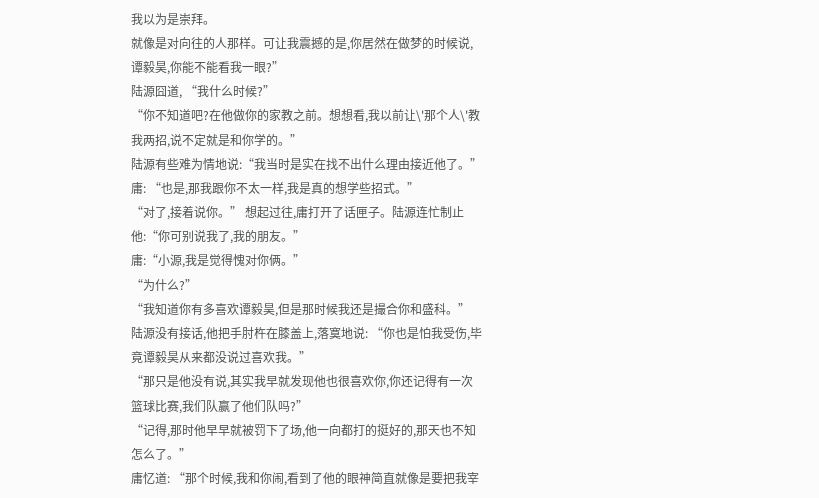我以为是崇拜。
就像是对向往的人那样。可让我震撼的是,你居然在做梦的时候说,谭毅昊,你能不能看我一眼?”
陆源囧道, “我什么时候?”
“你不知道吧?在他做你的家教之前。想想看,我以前让\'那个人\'教我两招,说不定就是和你学的。”
陆源有些难为情地说:“我当时是实在找不出什么理由接近他了。”
庸: “也是,那我跟你不太一样,我是真的想学些招式。”
“对了,接着说你。” 想起过往,庸打开了话匣子。陆源连忙制止他:“你可别说我了,我的朋友。”
庸:“小源,我是觉得愧对你俩。”
“为什么?”
“我知道你有多喜欢谭毅昊,但是那时候我还是撮合你和盛科。”
陆源没有接话,他把手肘杵在膝盖上,落寞地说: “你也是怕我受伤,毕竟谭毅昊从来都没说过喜欢我。”
“那只是他没有说,其实我早就发现他也很喜欢你,你还记得有一次篮球比赛,我们队赢了他们队吗?”
“记得,那时他早早就被罚下了场,他一向都打的挺好的,那天也不知怎么了。”
庸忆道: “那个时候,我和你闹,看到了他的眼神简直就像是要把我宰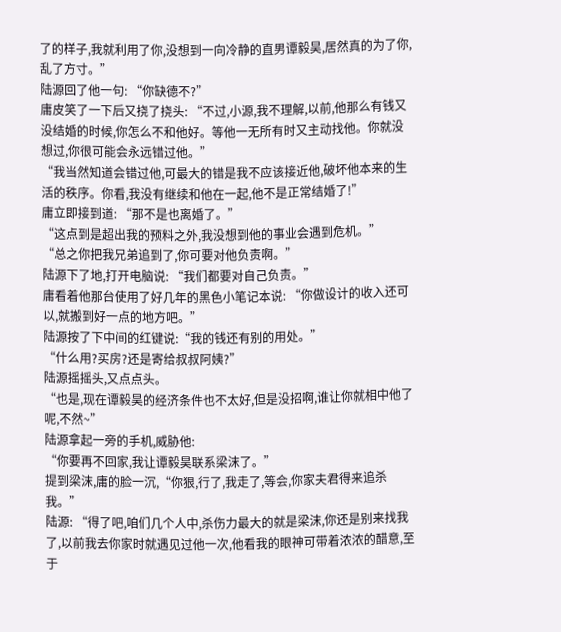了的样子,我就利用了你,没想到一向冷静的直男谭毅昊,居然真的为了你,乱了方寸。”
陆源回了他一句: “你缺德不?”
庸皮笑了一下后又挠了挠头: “不过,小源,我不理解,以前,他那么有钱又没结婚的时候,你怎么不和他好。等他一无所有时又主动找他。你就没想过,你很可能会永远错过他。”
“我当然知道会错过他,可最大的错是我不应该接近他,破坏他本来的生活的秩序。你看,我没有继续和他在一起,他不是正常结婚了!”
庸立即接到道: “那不是也离婚了。”
“这点到是超出我的预料之外,我没想到他的事业会遇到危机。”
“总之你把我兄弟追到了,你可要对他负责啊。”
陆源下了地,打开电脑说: “我们都要对自己负责。”
庸看着他那台使用了好几年的黑色小笔记本说: “你做设计的收入还可以,就搬到好一点的地方吧。”
陆源按了下中间的红键说:“我的钱还有别的用处。”
“什么用?买房?还是寄给叔叔阿姨?”
陆源摇摇头,又点点头。
“也是,现在谭毅昊的经济条件也不太好,但是没招啊,谁让你就相中他了呢,不然~”
陆源拿起一旁的手机,威胁他:
“你要再不回家,我让谭毅昊联系梁沫了。”
提到梁沫,庸的脸一沉,“你狠,行了,我走了,等会,你家夫君得来追杀我。”
陆源: “得了吧,咱们几个人中,杀伤力最大的就是梁沫,你还是别来找我了,以前我去你家时就遇见过他一次,他看我的眼神可带着浓浓的醋意,至于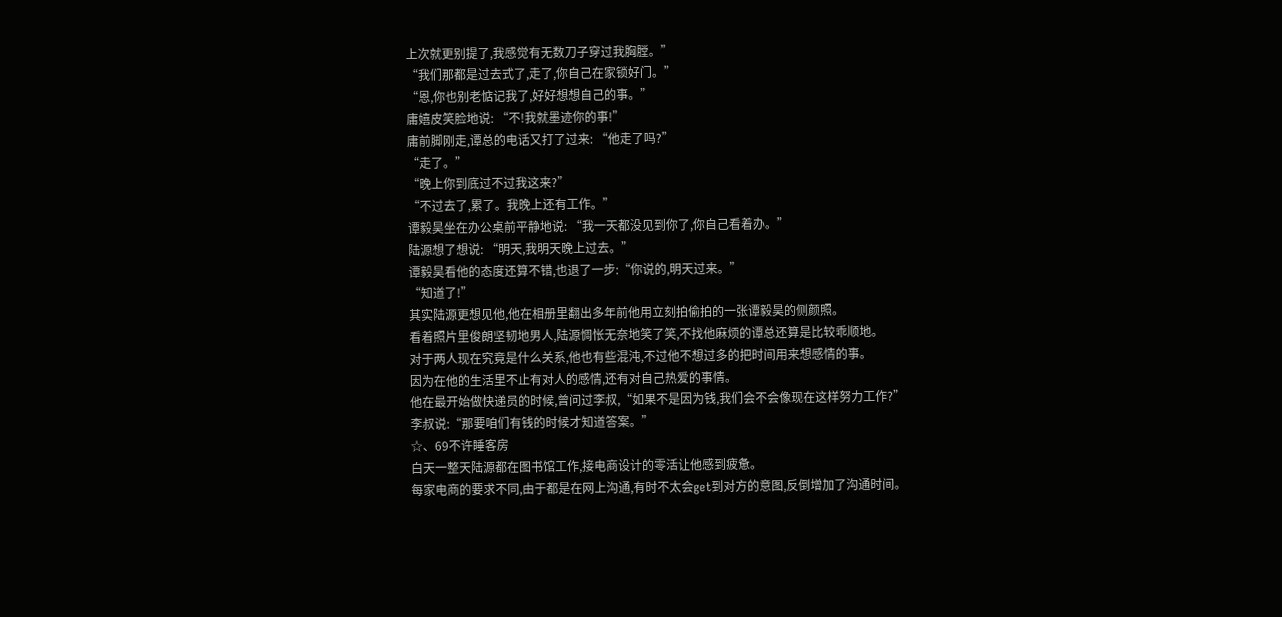上次就更别提了,我感觉有无数刀子穿过我胸膛。”
“我们那都是过去式了,走了,你自己在家锁好门。”
“恩,你也别老惦记我了,好好想想自己的事。”
庸嬉皮笑脸地说: “不!我就墨迹你的事!”
庸前脚刚走,谭总的电话又打了过来: “他走了吗?”
“走了。”
“晚上你到底过不过我这来?”
“不过去了,累了。我晚上还有工作。”
谭毅昊坐在办公桌前平静地说: “我一天都没见到你了,你自己看着办。”
陆源想了想说: “明天,我明天晚上过去。”
谭毅昊看他的态度还算不错,也退了一步:“你说的,明天过来。”
“知道了!”
其实陆源更想见他,他在相册里翻出多年前他用立刻拍偷拍的一张谭毅昊的侧颜照。
看着照片里俊朗坚韧地男人,陆源惆怅无奈地笑了笑,不找他麻烦的谭总还算是比较乖顺地。
对于两人现在究竟是什么关系,他也有些混沌,不过他不想过多的把时间用来想感情的事。
因为在他的生活里不止有对人的感情,还有对自己热爱的事情。
他在最开始做快递员的时候,曾问过李叔,“如果不是因为钱,我们会不会像现在这样努力工作?”
李叔说:“那要咱们有钱的时候才知道答案。”
☆、69不许睡客房
白天一整天陆源都在图书馆工作,接电商设计的零活让他感到疲惫。
每家电商的要求不同,由于都是在网上沟通,有时不太会get到对方的意图,反倒增加了沟通时间。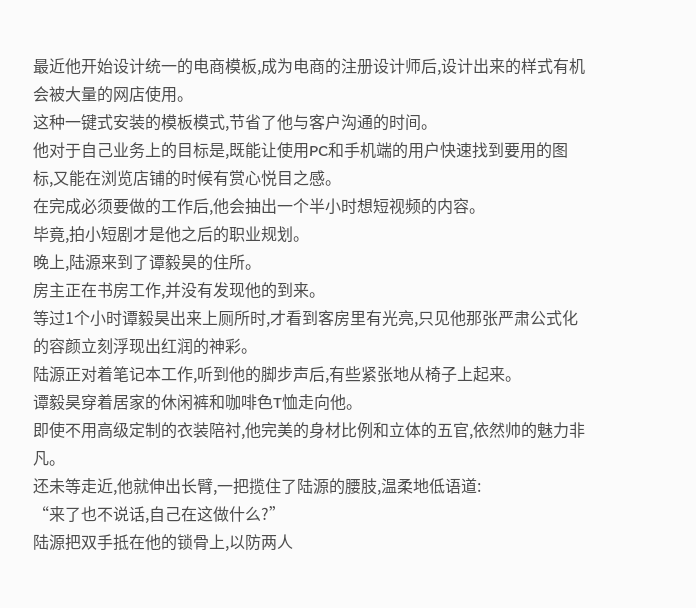最近他开始设计统一的电商模板,成为电商的注册设计师后,设计出来的样式有机会被大量的网店使用。
这种一键式安装的模板模式,节省了他与客户沟通的时间。
他对于自己业务上的目标是,既能让使用PC和手机端的用户快速找到要用的图标,又能在浏览店铺的时候有赏心悦目之感。
在完成必须要做的工作后,他会抽出一个半小时想短视频的内容。
毕竟,拍小短剧才是他之后的职业规划。
晚上,陆源来到了谭毅昊的住所。
房主正在书房工作,并没有发现他的到来。
等过1个小时谭毅昊出来上厕所时,才看到客房里有光亮,只见他那张严肃公式化的容颜立刻浮现出红润的神彩。
陆源正对着笔记本工作,听到他的脚步声后,有些紧张地从椅子上起来。
谭毅昊穿着居家的休闲裤和咖啡色T恤走向他。
即使不用高级定制的衣装陪衬,他完美的身材比例和立体的五官,依然帅的魅力非凡。
还未等走近,他就伸出长臂,一把揽住了陆源的腰肢,温柔地低语道:
“来了也不说话,自己在这做什么?”
陆源把双手抵在他的锁骨上,以防两人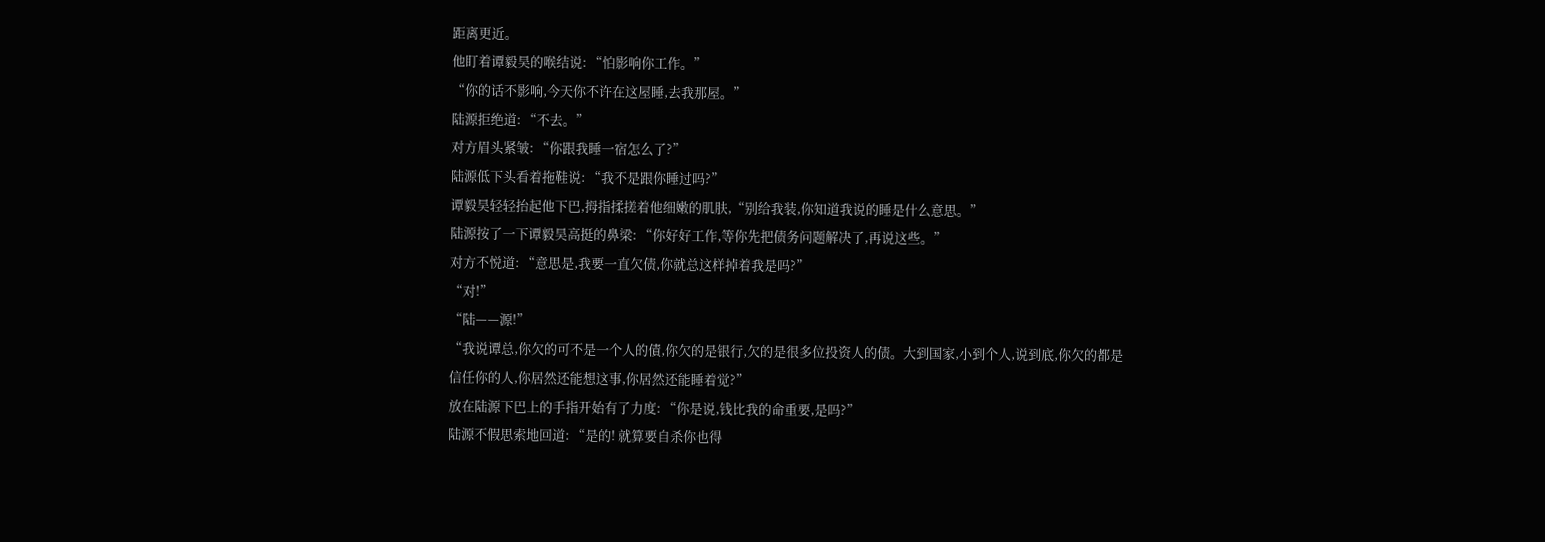距离更近。
他盯着谭毅昊的喉结说: “怕影响你工作。”
“你的话不影响,今天你不许在这屋睡,去我那屋。”
陆源拒绝道: “不去。”
对方眉头紧皱: “你跟我睡一宿怎么了?”
陆源低下头看着拖鞋说: “我不是跟你睡过吗?”
谭毅昊轻轻抬起他下巴,拇指揉搓着他细嫩的肌肤,“别给我装,你知道我说的睡是什么意思。”
陆源按了一下谭毅昊高挺的鼻梁: “你好好工作,等你先把债务问题解决了,再说这些。”
对方不悦道: “意思是,我要一直欠债,你就总这样掉着我是吗?”
“对!”
“陆——源!”
“我说谭总,你欠的可不是一个人的債,你欠的是银行,欠的是很多位投资人的债。大到国家,小到个人,说到底,你欠的都是信任你的人,你居然还能想这事,你居然还能睡着觉?”
放在陆源下巴上的手指开始有了力度: “你是说,钱比我的命重要,是吗?”
陆源不假思索地回道: “是的! 就算要自杀你也得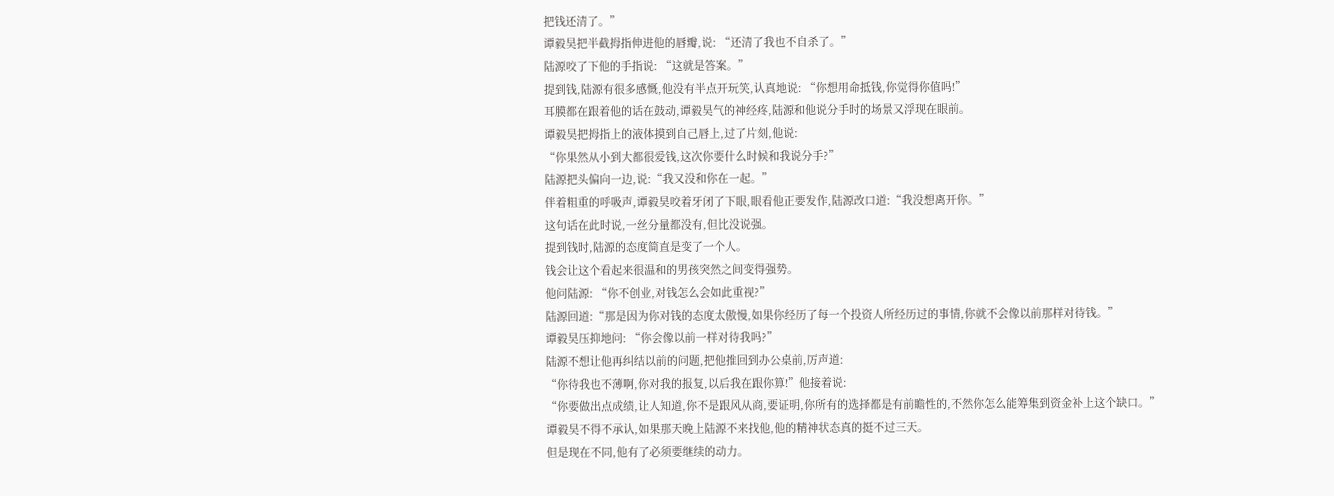把钱还清了。”
谭毅昊把半截拇指伸进他的唇瓣,说: “还清了我也不自杀了。”
陆源咬了下他的手指说: “这就是答案。”
提到钱,陆源有很多感慨,他没有半点开玩笑,认真地说: “你想用命抵钱,你觉得你值吗!”
耳膜都在跟着他的话在鼓动,谭毅昊气的神经疼,陆源和他说分手时的场景又浮现在眼前。
谭毅昊把拇指上的液体摸到自己唇上,过了片刻,他说:
“你果然从小到大都很爱钱,这次你要什么时候和我说分手?”
陆源把头偏向一边,说:“我又没和你在一起。”
伴着粗重的呼吸声,谭毅昊咬着牙闭了下眼,眼看他正要发作,陆源改口道:“我没想离开你。”
这句话在此时说,一丝分量都没有,但比没说强。
提到钱时,陆源的态度简直是变了一个人。
钱会让这个看起来很温和的男孩突然之间变得强势。
他问陆源: “你不创业,对钱怎么会如此重视?”
陆源回道:“那是因为你对钱的态度太傲慢,如果你经历了每一个投资人所经历过的事情,你就不会像以前那样对待钱。”
谭毅昊压抑地问: “你会像以前一样对待我吗?”
陆源不想让他再纠结以前的问题,把他推回到办公桌前,厉声道:
“你待我也不薄啊,你对我的报复,以后我在跟你算!”他接着说:
“你要做出点成绩,让人知道,你不是跟风从商,要证明,你所有的选择都是有前瞻性的,不然你怎么能筹集到资金补上这个缺口。”
谭毅昊不得不承认,如果那天晚上陆源不来找他,他的精神状态真的挺不过三天。
但是现在不同,他有了必须要继续的动力。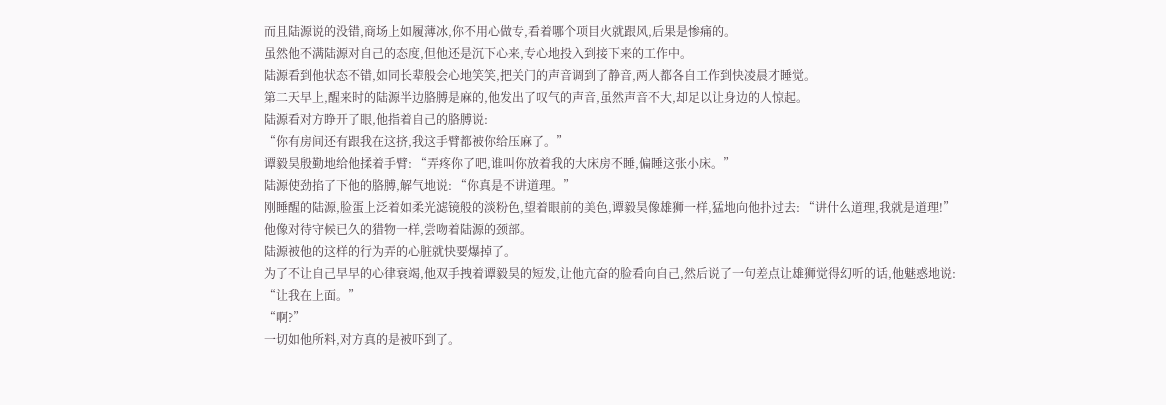而且陆源说的没错,商场上如履薄冰,你不用心做专,看着哪个项目火就跟风,后果是惨痛的。
虽然他不满陆源对自己的态度,但他还是沉下心来,专心地投入到接下来的工作中。
陆源看到他状态不错,如同长辈般会心地笑笑,把关门的声音调到了静音,两人都各自工作到快凌晨才睡觉。
第二天早上,醒来时的陆源半边胳膊是麻的,他发出了叹气的声音,虽然声音不大,却足以让身边的人惊起。
陆源看对方睁开了眼,他指着自己的胳膊说:
“你有房间还有跟我在这挤,我这手臂都被你给压麻了。”
谭毅昊殷勤地给他揉着手臂: “弄疼你了吧,谁叫你放着我的大床房不睡,偏睡这张小床。”
陆源使劲掐了下他的胳膊,解气地说: “你真是不讲道理。”
刚睡醒的陆源,脸蛋上泛着如柔光滤镜般的淡粉色,望着眼前的美色,谭毅昊像雄狮一样,猛地向他扑过去: “讲什么道理,我就是道理!”
他像对待守候已久的猎物一样,尝吻着陆源的颈部。
陆源被他的这样的行为弄的心脏就快要爆掉了。
为了不让自己早早的心律衰竭,他双手拽着谭毅昊的短发,让他亢奋的脸看向自己,然后说了一句差点让雄狮觉得幻听的话,他魅惑地说:
“让我在上面。”
“啊?”
一切如他所料,对方真的是被吓到了。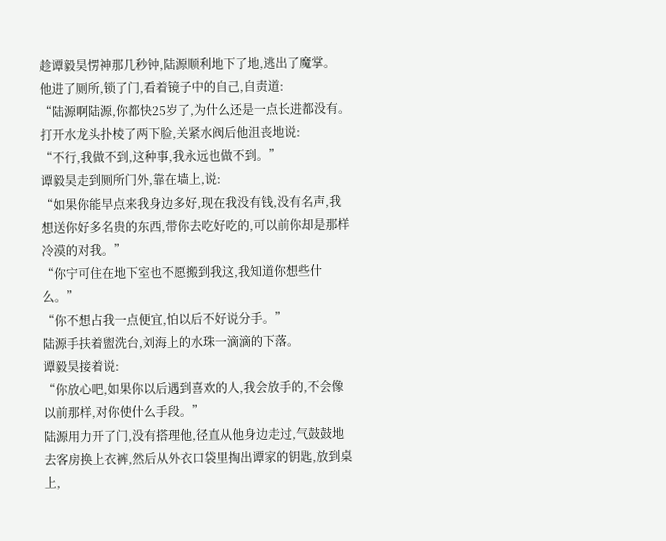趁谭毅昊愣神那几秒钟,陆源顺利地下了地,逃出了魔掌。
他进了厕所,锁了门,看着镜子中的自己,自责道:
“陆源啊陆源,你都快25岁了,为什么还是一点长进都没有。
打开水龙头扑棱了两下脸,关紧水阀后他沮丧地说:
“不行,我做不到,这种事,我永远也做不到。”
谭毅昊走到厕所门外,靠在墙上,说:
“如果你能早点来我身边多好,现在我没有钱,没有名声,我想送你好多名贵的东西,带你去吃好吃的,可以前你却是那样冷漠的对我。”
“你宁可住在地下室也不愿搬到我这,我知道你想些什么。”
“你不想占我一点便宜,怕以后不好说分手。”
陆源手扶着盥洗台,刘海上的水珠一滴滴的下落。
谭毅昊接着说:
“你放心吧,如果你以后遇到喜欢的人,我会放手的,不会像以前那样,对你使什么手段。”
陆源用力开了门,没有搭理他,径直从他身边走过,气鼓鼓地去客房换上衣裤,然后从外衣口袋里掏出谭家的钥匙,放到桌上,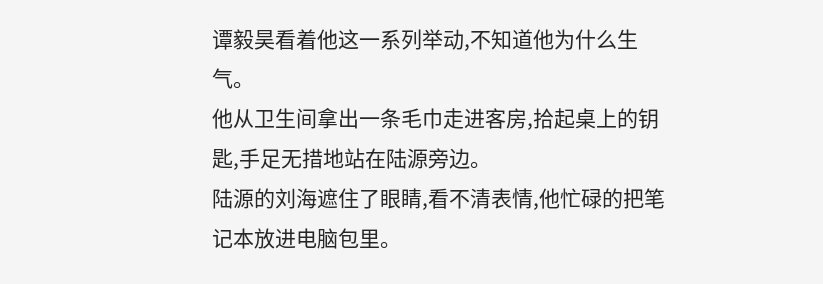谭毅昊看着他这一系列举动,不知道他为什么生气。
他从卫生间拿出一条毛巾走进客房,拾起桌上的钥匙,手足无措地站在陆源旁边。
陆源的刘海遮住了眼睛,看不清表情,他忙碌的把笔记本放进电脑包里。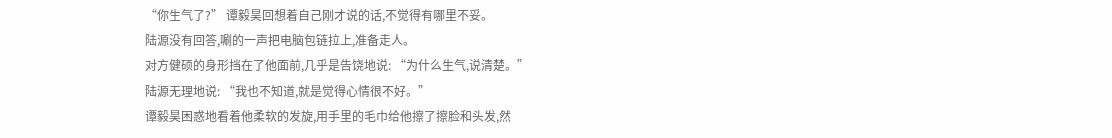“你生气了?” 谭毅昊回想着自己刚才说的话,不觉得有哪里不妥。
陆源没有回答,唰的一声把电脑包链拉上,准备走人。
对方健硕的身形挡在了他面前,几乎是告饶地说: “为什么生气,说清楚。”
陆源无理地说: “我也不知道,就是觉得心情很不好。”
谭毅昊困惑地看着他柔软的发旋,用手里的毛巾给他擦了擦脸和头发,然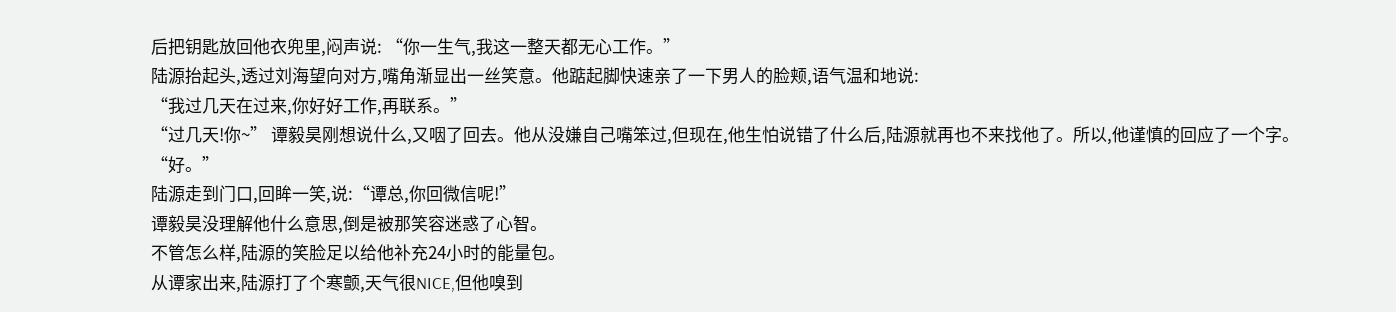后把钥匙放回他衣兜里,闷声说: “你一生气,我这一整天都无心工作。”
陆源抬起头,透过刘海望向对方,嘴角渐显出一丝笑意。他踮起脚快速亲了一下男人的脸颊,语气温和地说:
“我过几天在过来,你好好工作,再联系。”
“过几天!你~” 谭毅昊刚想说什么,又咽了回去。他从没嫌自己嘴笨过,但现在,他生怕说错了什么后,陆源就再也不来找他了。所以,他谨慎的回应了一个字。
“好。”
陆源走到门口,回眸一笑,说:“谭总,你回微信呢!”
谭毅昊没理解他什么意思,倒是被那笑容迷惑了心智。
不管怎么样,陆源的笑脸足以给他补充24小时的能量包。
从谭家出来,陆源打了个寒颤,天气很NICE,但他嗅到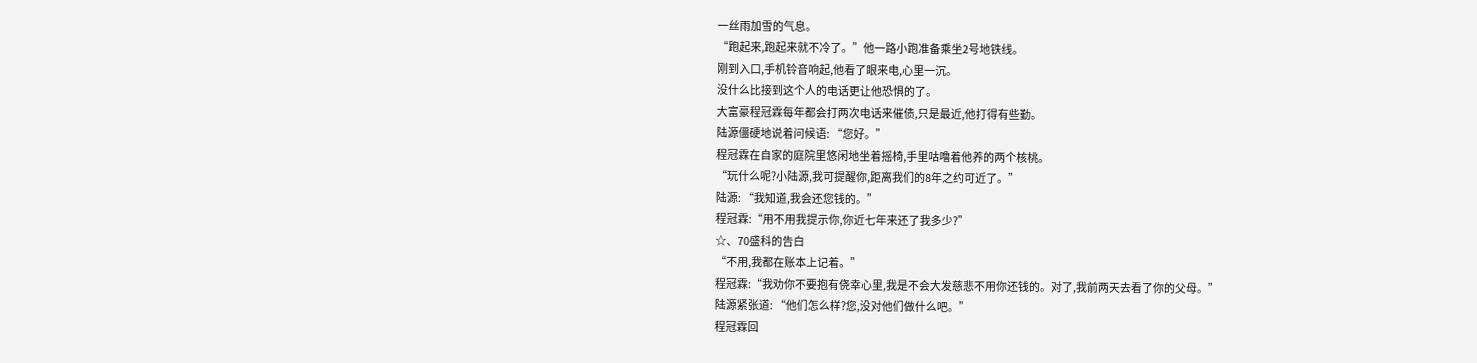一丝雨加雪的气息。
“跑起来,跑起来就不冷了。”他一路小跑准备乘坐2号地铁线。
刚到入口,手机铃音响起,他看了眼来电,心里一沉。
没什么比接到这个人的电话更让他恐惧的了。
大富豪程冠霖每年都会打两次电话来催债,只是最近,他打得有些勤。
陆源僵硬地说着问候语: “您好。”
程冠霖在自家的庭院里悠闲地坐着摇椅,手里咕噜着他养的两个核桃。
“玩什么呢?小陆源,我可提醒你,距离我们的8年之约可近了。”
陆源: “我知道,我会还您钱的。”
程冠霖:“用不用我提示你,你近七年来还了我多少?”
☆、70盛科的告白
“不用,我都在账本上记着。”
程冠霖:“我劝你不要抱有侥幸心里,我是不会大发慈悲不用你还钱的。对了,我前两天去看了你的父母。”
陆源紧张道: “他们怎么样?您,没对他们做什么吧。”
程冠霖回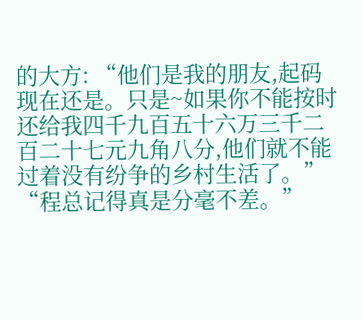的大方: “他们是我的朋友,起码现在还是。只是~如果你不能按时还给我四千九百五十六万三千二百二十七元九角八分,他们就不能过着没有纷争的乡村生活了。”
“程总记得真是分毫不差。”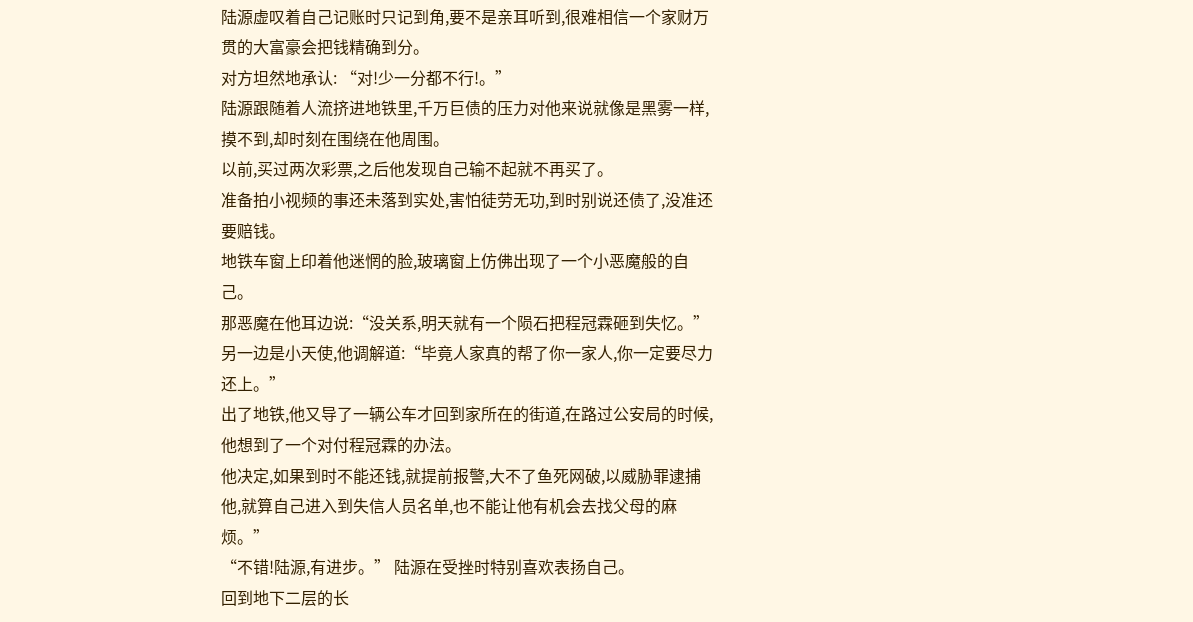陆源虚叹着自己记账时只记到角,要不是亲耳听到,很难相信一个家财万贯的大富豪会把钱精确到分。
对方坦然地承认: “对!少一分都不行!。”
陆源跟随着人流挤进地铁里,千万巨债的压力对他来说就像是黑雾一样,摸不到,却时刻在围绕在他周围。
以前,买过两次彩票,之后他发现自己输不起就不再买了。
准备拍小视频的事还未落到实处,害怕徒劳无功,到时别说还债了,没准还要赔钱。
地铁车窗上印着他迷惘的脸,玻璃窗上仿佛出现了一个小恶魔般的自己。
那恶魔在他耳边说:“没关系,明天就有一个陨石把程冠霖砸到失忆。”
另一边是小天使,他调解道:“毕竟人家真的帮了你一家人,你一定要尽力还上。”
出了地铁,他又导了一辆公车才回到家所在的街道,在路过公安局的时候,他想到了一个对付程冠霖的办法。
他决定,如果到时不能还钱,就提前报警,大不了鱼死网破,以威胁罪逮捕他,就算自己进入到失信人员名单,也不能让他有机会去找父母的麻烦。”
“不错!陆源,有进步。” 陆源在受挫时特别喜欢表扬自己。
回到地下二层的长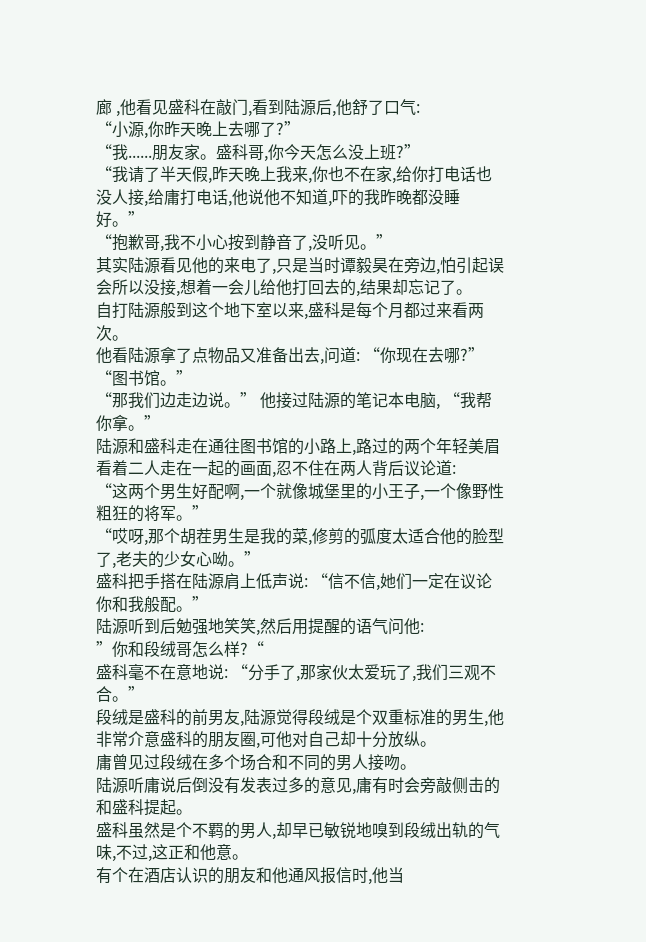廊 ,他看见盛科在敲门,看到陆源后,他舒了口气:
“小源,你昨天晚上去哪了?”
“我......朋友家。盛科哥,你今天怎么没上班?”
“我请了半天假,昨天晚上我来,你也不在家,给你打电话也没人接,给庸打电话,他说他不知道,吓的我昨晚都没睡好。”
“抱歉哥,我不小心按到静音了,没听见。”
其实陆源看见他的来电了,只是当时谭毅昊在旁边,怕引起误会所以没接,想着一会儿给他打回去的,结果却忘记了。
自打陆源般到这个地下室以来,盛科是每个月都过来看两次。
他看陆源拿了点物品又准备出去,问道: “你现在去哪?”
“图书馆。”
“那我们边走边说。” 他接过陆源的笔记本电脑, “我帮你拿。”
陆源和盛科走在通往图书馆的小路上,路过的两个年轻美眉看着二人走在一起的画面,忍不住在两人背后议论道:
“这两个男生好配啊,一个就像城堡里的小王子,一个像野性粗狂的将军。”
“哎呀,那个胡茬男生是我的菜,修剪的弧度太适合他的脸型了,老夫的少女心呦。”
盛科把手搭在陆源肩上低声说: “信不信,她们一定在议论你和我般配。”
陆源听到后勉强地笑笑,然后用提醒的语气问他:
”你和段绒哥怎么样?“
盛科毫不在意地说: “分手了,那家伙太爱玩了,我们三观不合。”
段绒是盛科的前男友,陆源觉得段绒是个双重标准的男生,他非常介意盛科的朋友圈,可他对自己却十分放纵。
庸曾见过段绒在多个场合和不同的男人接吻。
陆源听庸说后倒没有发表过多的意见,庸有时会旁敲侧击的和盛科提起。
盛科虽然是个不羁的男人,却早已敏锐地嗅到段绒出轨的气味,不过,这正和他意。
有个在酒店认识的朋友和他通风报信时,他当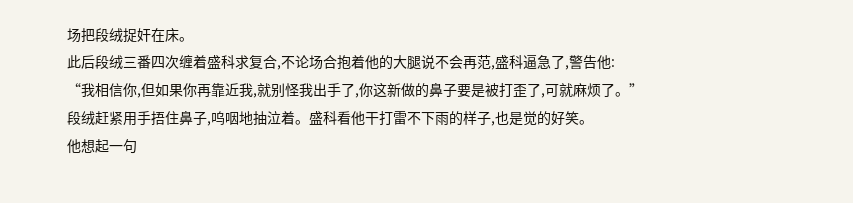场把段绒捉奸在床。
此后段绒三番四次缠着盛科求复合,不论场合抱着他的大腿说不会再范,盛科逼急了,警告他:
“我相信你,但如果你再靠近我,就别怪我出手了,你这新做的鼻子要是被打歪了,可就麻烦了。”
段绒赶紧用手捂住鼻子,呜咽地抽泣着。盛科看他干打雷不下雨的样子,也是觉的好笑。
他想起一句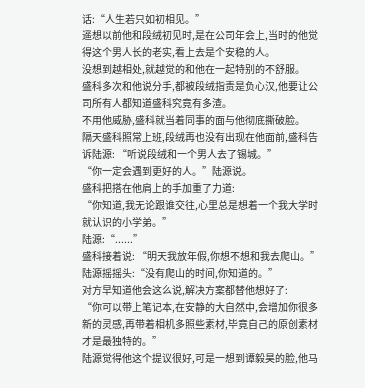话:“人生若只如初相见。”
遥想以前他和段绒初见时,是在公司年会上,当时的他觉得这个男人长的老实,看上去是个安稳的人。
没想到越相处,就越觉的和他在一起特别的不舒服。
盛科多次和他说分手,都被段绒指责是负心汉,他要让公司所有人都知道盛科究竟有多渣。
不用他威胁,盛科就当着同事的面与他彻底撕破脸。
隔天盛科照常上班,段绒再也没有出现在他面前,盛科告诉陆源: “听说段绒和一个男人去了锡城。”
“你一定会遇到更好的人。”陆源说。
盛科把搭在他肩上的手加重了力道:
“你知道,我无论跟谁交往,心里总是想着一个我大学时就认识的小学弟。”
陆源:“......”
盛科接着说: “明天我放年假,你想不想和我去爬山。”
陆源摇摇头:“没有爬山的时间,你知道的。”
对方早知道他会这么说,解决方案都替他想好了:
“你可以带上笔记本,在安静的大自然中,会增加你很多新的灵感,再带着相机多照些素材,毕竟自己的原创素材才是最独特的。”
陆源觉得他这个提议很好,可是一想到谭毅昊的脸,他马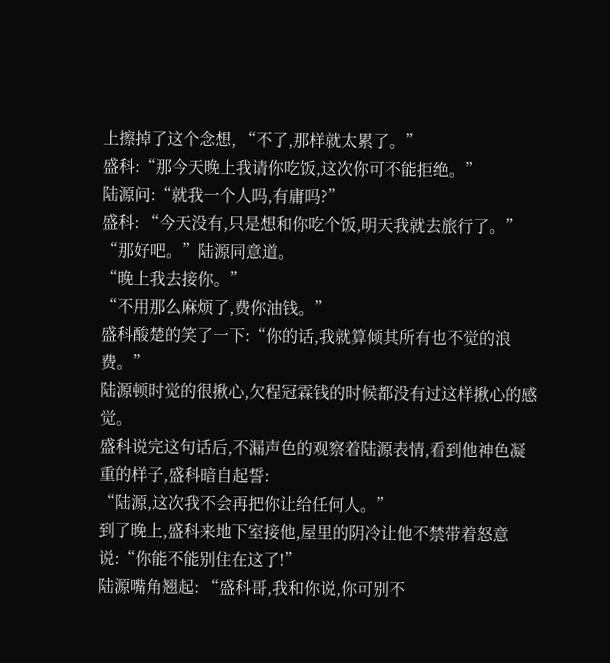上擦掉了这个念想, “不了,那样就太累了。”
盛科:“那今天晚上我请你吃饭,这次你可不能拒绝。”
陆源问:“就我一个人吗,有庸吗?”
盛科: “今天没有,只是想和你吃个饭,明天我就去旅行了。”
“那好吧。”陆源同意道。
“晚上我去接你。”
“不用那么麻烦了,费你油钱。”
盛科酸楚的笑了一下:“你的话,我就算倾其所有也不觉的浪费。”
陆源顿时觉的很揪心,欠程冠霖钱的时候都没有过这样揪心的感觉。
盛科说完这句话后,不漏声色的观察着陆源表情,看到他神色凝重的样子,盛科暗自起誓:
“陆源,这次我不会再把你让给任何人。”
到了晚上,盛科来地下室接他,屋里的阴冷让他不禁带着怒意说:“你能不能别住在这了!”
陆源嘴角翘起: “盛科哥,我和你说,你可别不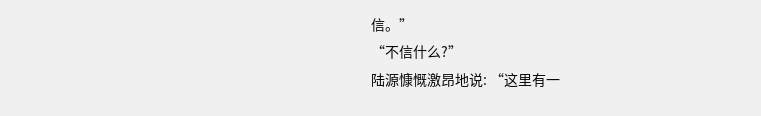信。”
“不信什么?”
陆源慷慨激昂地说: “这里有一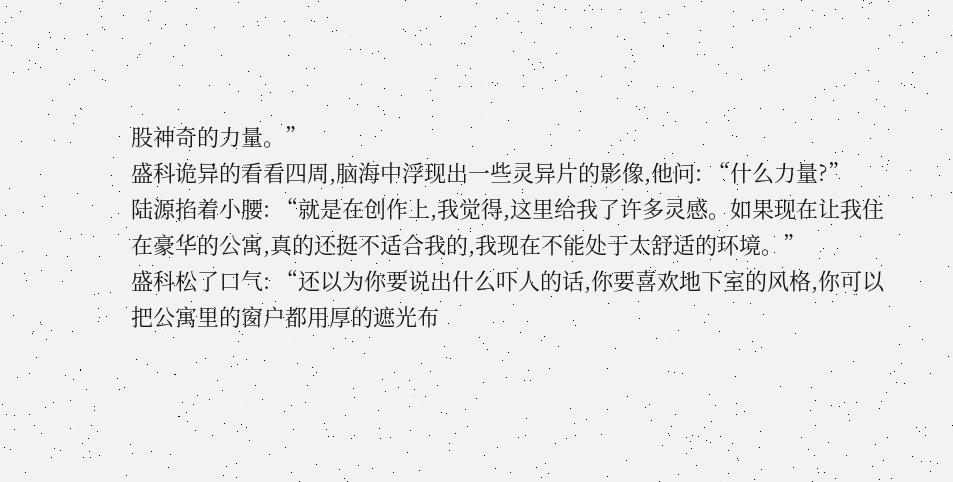股神奇的力量。”
盛科诡异的看看四周,脑海中浮现出一些灵异片的影像,他问: “什么力量?”
陆源掐着小腰: “就是在创作上,我觉得,这里给我了许多灵感。如果现在让我住在豪华的公寓,真的还挺不适合我的,我现在不能处于太舒适的环境。”
盛科松了口气: “还以为你要说出什么吓人的话,你要喜欢地下室的风格,你可以把公寓里的窗户都用厚的遮光布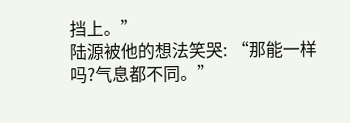挡上。”
陆源被他的想法笑哭: “那能一样吗?气息都不同。”